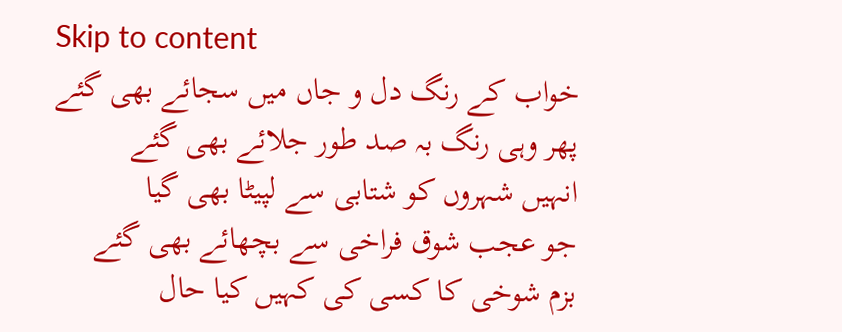Skip to content
خواب کے رنگ دل و جاں میں سجائے بھی گئے
پھر وہی رنگ بہ صد طور جلائے بھی گئے
انہیں شہروں کو شتابی سے لپیٹا بھی گیا
جو عجب شوق فراخی سے بچھائے بھی گئے
بزم شوخی کا کسی کی کہیں کیا حال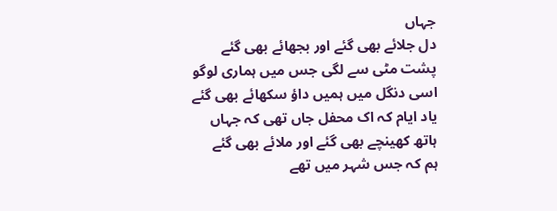جہاں
دل جلائے بھی گئے اور بجھائے بھی گئے
پشت مٹی سے لگی جس میں ہماری لوگو
اسی دنگل میں ہمیں داؤ سکھائے بھی گئے
یاد ایام کہ اک محفل جاں تھی کہ جہاں
ہاتھ کھینچے بھی گئے اور ملائے بھی گئے
ہم کہ جس شہر میں تھے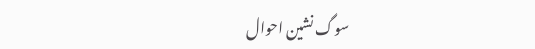سوگ نشین احوال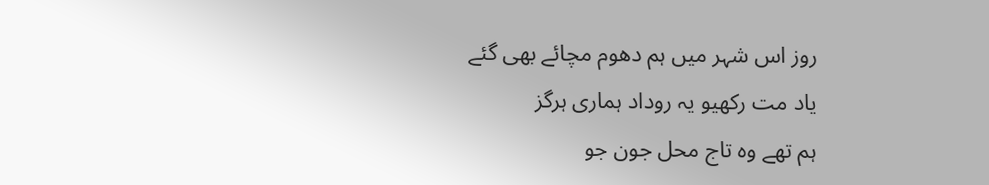روز اس شہر میں ہم دھوم مچائے بھی گئے
یاد مت رکھیو یہ روداد ہماری ہرگز
ہم تھے وہ تاج محل جون جو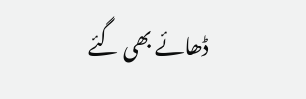ڈھائے بھی گئے